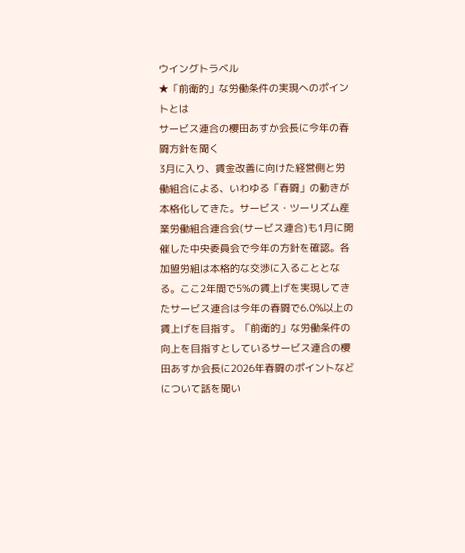ウイングトラベル
★「前衛的」な労働条件の実現へのポイントとは
サービス連合の櫻田あすか会長に今年の春闘方針を聞く
3月に入り、賃金改善に向けた経営側と労働組合による、いわゆる「春闘」の動きが本格化してきた。サービス・ツーリズム産業労働組合連合会(サービス連合)も1月に開催した中央委員会で今年の方針を確認。各加盟労組は本格的な交渉に入ることとなる。ここ2年間で5%の賃上げを実現してきたサービス連合は今年の春闘で6.0%以上の賃上げを目指す。「前衛的」な労働条件の向上を目指すとしているサービス連合の櫻田あすか会長に2026年春闘のポイントなどについて話を聞い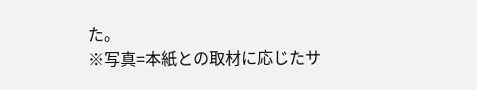た。
※写真=本紙との取材に応じたサ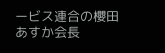ービス連合の櫻田あすか会長